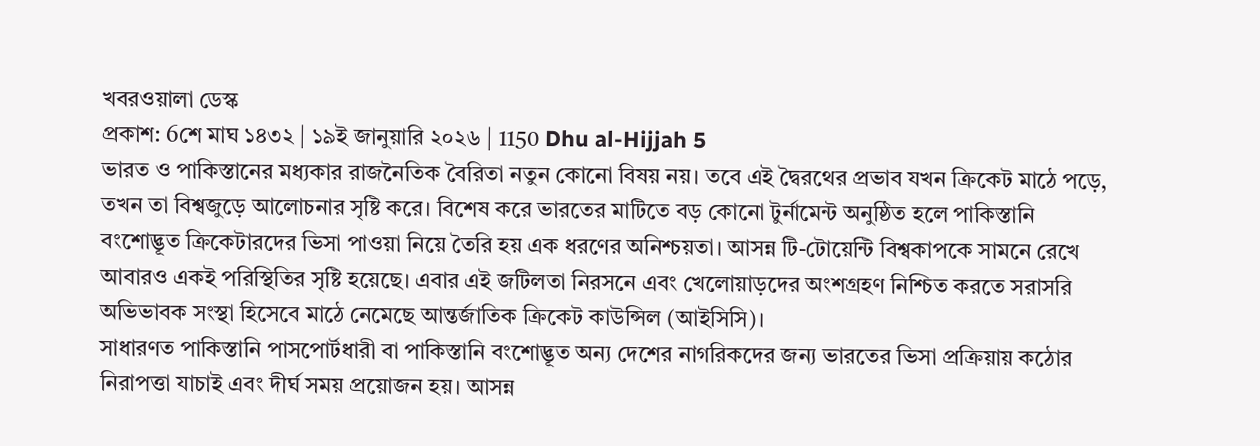খবরওয়ালা ডেস্ক
প্রকাশ: 6শে মাঘ ১৪৩২ | ১৯ই জানুয়ারি ২০২৬ | 1150 Dhu al-Hijjah 5
ভারত ও পাকিস্তানের মধ্যকার রাজনৈতিক বৈরিতা নতুন কোনো বিষয় নয়। তবে এই দ্বৈরথের প্রভাব যখন ক্রিকেট মাঠে পড়ে, তখন তা বিশ্বজুড়ে আলোচনার সৃষ্টি করে। বিশেষ করে ভারতের মাটিতে বড় কোনো টুর্নামেন্ট অনুষ্ঠিত হলে পাকিস্তানি বংশোদ্ভূত ক্রিকেটারদের ভিসা পাওয়া নিয়ে তৈরি হয় এক ধরণের অনিশ্চয়তা। আসন্ন টি-টোয়েন্টি বিশ্বকাপকে সামনে রেখে আবারও একই পরিস্থিতির সৃষ্টি হয়েছে। এবার এই জটিলতা নিরসনে এবং খেলোয়াড়দের অংশগ্রহণ নিশ্চিত করতে সরাসরি অভিভাবক সংস্থা হিসেবে মাঠে নেমেছে আন্তর্জাতিক ক্রিকেট কাউন্সিল (আইসিসি)।
সাধারণত পাকিস্তানি পাসপোর্টধারী বা পাকিস্তানি বংশোদ্ভূত অন্য দেশের নাগরিকদের জন্য ভারতের ভিসা প্রক্রিয়ায় কঠোর নিরাপত্তা যাচাই এবং দীর্ঘ সময় প্রয়োজন হয়। আসন্ন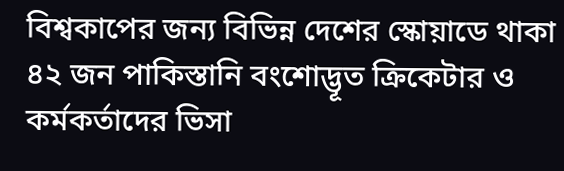বিশ্বকাপের জন্য বিভিন্ন দেশের স্কোয়াডে থাকা ৪২ জন পাকিস্তানি বংশোদ্ভূত ক্রিকেটার ও কর্মকর্তাদের ভিসা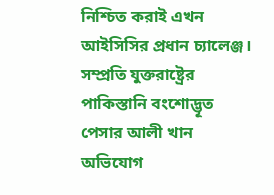নিশ্চিত করাই এখন আইসিসির প্রধান চ্যালেঞ্জ। সম্প্রতি যুক্তরাষ্ট্রের পাকিস্তানি বংশোদ্ভূত পেসার আলী খান অভিযোগ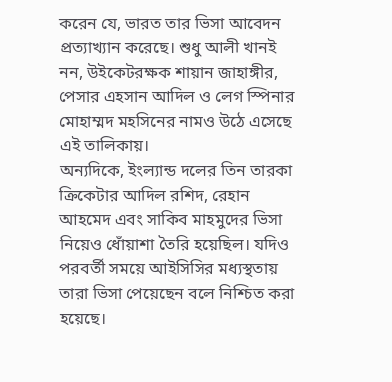করেন যে, ভারত তার ভিসা আবেদন প্রত্যাখ্যান করেছে। শুধু আলী খানই নন, উইকেটরক্ষক শায়ান জাহাঙ্গীর, পেসার এহসান আদিল ও লেগ স্পিনার মোহাম্মদ মহসিনের নামও উঠে এসেছে এই তালিকায়।
অন্যদিকে, ইংল্যান্ড দলের তিন তারকা ক্রিকেটার আদিল রশিদ, রেহান আহমেদ এবং সাকিব মাহমুদের ভিসা নিয়েও ধোঁয়াশা তৈরি হয়েছিল। যদিও পরবর্তী সময়ে আইসিসির মধ্যস্থতায় তারা ভিসা পেয়েছেন বলে নিশ্চিত করা হয়েছে।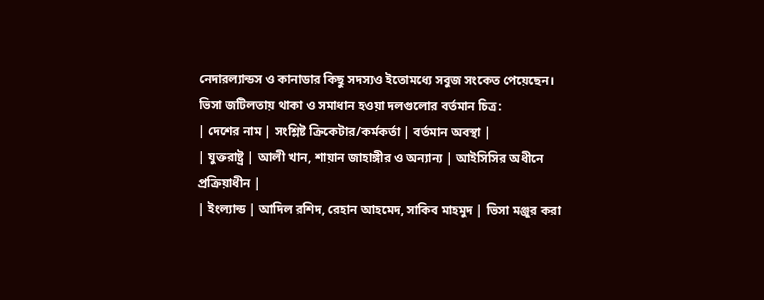নেদারল্যান্ডস ও কানাডার কিছু সদস্যও ইতোমধ্যে সবুজ সংকেত পেয়েছেন।
ভিসা জটিলতায় থাকা ও সমাধান হওয়া দলগুলোর বর্তমান চিত্র:
| দেশের নাম | সংশ্লিষ্ট ক্রিকেটার/কর্মকর্তা | বর্তমান অবস্থা |
| যুক্তরাষ্ট্র | আলী খান, শায়ান জাহাঙ্গীর ও অন্যান্য | আইসিসির অধীনে প্রক্রিয়াধীন |
| ইংল্যান্ড | আদিল রশিদ, রেহান আহমেদ, সাকিব মাহমুদ | ভিসা মঞ্জুর করা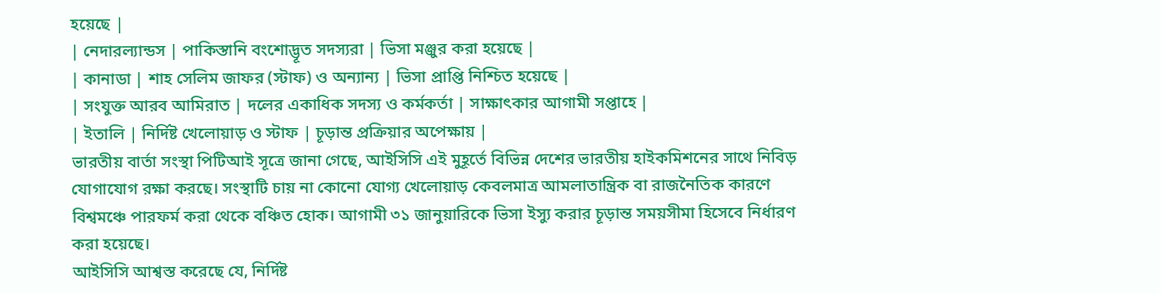হয়েছে |
| নেদারল্যান্ডস | পাকিস্তানি বংশোদ্ভূত সদস্যরা | ভিসা মঞ্জুর করা হয়েছে |
| কানাডা | শাহ সেলিম জাফর (স্টাফ) ও অন্যান্য | ভিসা প্রাপ্তি নিশ্চিত হয়েছে |
| সংযুক্ত আরব আমিরাত | দলের একাধিক সদস্য ও কর্মকর্তা | সাক্ষাৎকার আগামী সপ্তাহে |
| ইতালি | নির্দিষ্ট খেলোয়াড় ও স্টাফ | চূড়ান্ত প্রক্রিয়ার অপেক্ষায় |
ভারতীয় বার্তা সংস্থা পিটিআই সূত্রে জানা গেছে, আইসিসি এই মুহূর্তে বিভিন্ন দেশের ভারতীয় হাইকমিশনের সাথে নিবিড় যোগাযোগ রক্ষা করছে। সংস্থাটি চায় না কোনো যোগ্য খেলোয়াড় কেবলমাত্র আমলাতান্ত্রিক বা রাজনৈতিক কারণে বিশ্বমঞ্চে পারফর্ম করা থেকে বঞ্চিত হোক। আগামী ৩১ জানুয়ারিকে ভিসা ইস্যু করার চূড়ান্ত সময়সীমা হিসেবে নির্ধারণ করা হয়েছে।
আইসিসি আশ্বস্ত করেছে যে, নির্দিষ্ট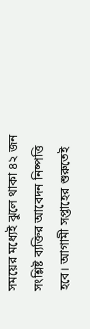সময়ের মধ্যেই ঝুলে থাকা ৪২ জন সংশ্লিষ্ট ব্যক্তির আবেদন নিষ্পত্তি হবে। আগামী সপ্তাহের শুরুতেই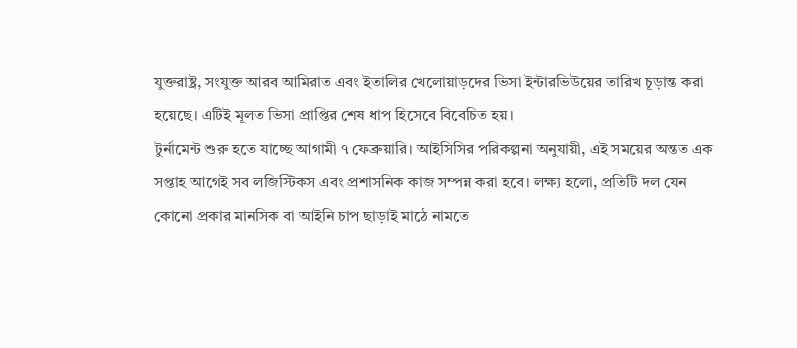যুক্তরাষ্ট্র, সংযুক্ত আরব আমিরাত এবং ইতালির খেলোয়াড়দের ভিসা ইন্টারভিউয়ের তারিখ চূড়ান্ত করা হয়েছে। এটিই মূলত ভিসা প্রাপ্তির শেষ ধাপ হিসেবে বিবেচিত হয়।
টুর্নামেন্ট শুরু হতে যাচ্ছে আগামী ৭ ফেব্রুয়ারি। আইসিসির পরিকল্পনা অনুযায়ী, এই সময়ের অন্তত এক সপ্তাহ আগেই সব লজিস্টিকস এবং প্রশাসনিক কাজ সম্পন্ন করা হবে। লক্ষ্য হলো, প্রতিটি দল যেন কোনো প্রকার মানসিক বা আইনি চাপ ছাড়াই মাঠে নামতে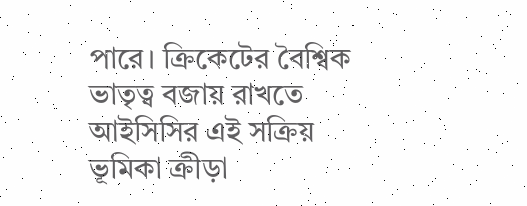পারে। ক্রিকেটের বৈশ্বিক ভাতৃত্ব বজায় রাখতে আইসিসির এই সক্রিয় ভূমিকা ক্রীড়া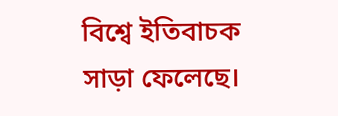বিশ্বে ইতিবাচক সাড়া ফেলেছে।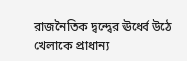রাজনৈতিক দ্বন্দ্বের ঊর্ধ্বে উঠে খেলাকে প্রাধান্য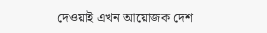দেওয়াই এখন আয়োজক দেশ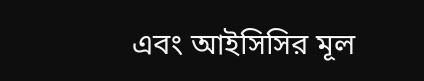এবং আইসিসির মূল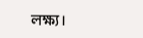লক্ষ্য।